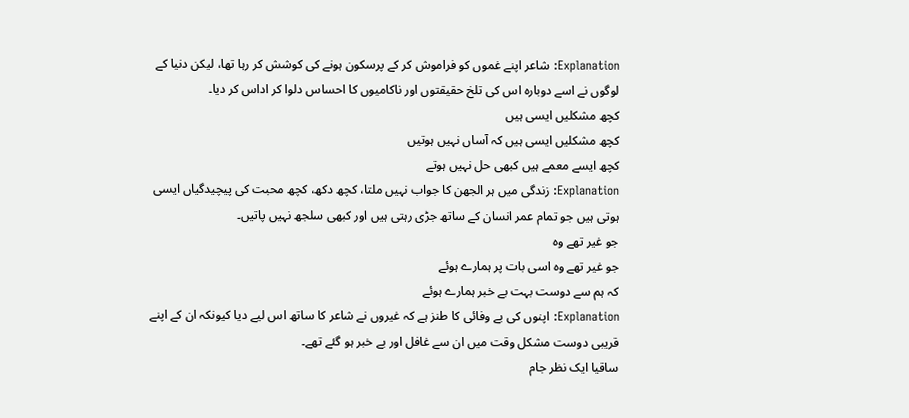Explanation: شاعر اپنے غموں کو فراموش کر کے پرسکون ہونے کی کوشش کر رہا تھا، لیکن دنیا کے لوگوں نے اسے دوبارہ اس کی تلخ حقیقتوں اور ناکامیوں کا احساس دلوا کر اداس کر دیا۔
کچھ مشکلیں ایسی ہیں
کچھ مشکلیں ایسی ہیں کہ آساں نہیں ہوتیں
کچھ ایسے معمے ہیں کبھی حل نہیں ہوتے
Explanation: زندگی میں ہر الجھن کا جواب نہیں ملتا، کچھ دکھ، کچھ محبت کی پیچیدگیاں ایسی ہوتی ہیں جو تمام عمر انسان کے ساتھ جڑی رہتی ہیں اور کبھی سلجھ نہیں پاتیں۔
جو غیر تھے وہ
جو غیر تھے وہ اسی بات پر ہمارے ہوئے
کہ ہم سے دوست بہت بے خبر ہمارے ہوئے
Explanation: اپنوں کی بے وفائی کا طنز ہے کہ غیروں نے شاعر کا ساتھ اس لیے دیا کیونکہ ان کے اپنے قریبی دوست مشکل وقت میں ان سے غافل اور بے خبر ہو گئے تھے۔
ساقیا ایک نظر جام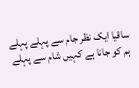ساقیا ایک نظر جام سے پہلے پہلے
ہم کو جانا ہے کہیں شام سے پہلے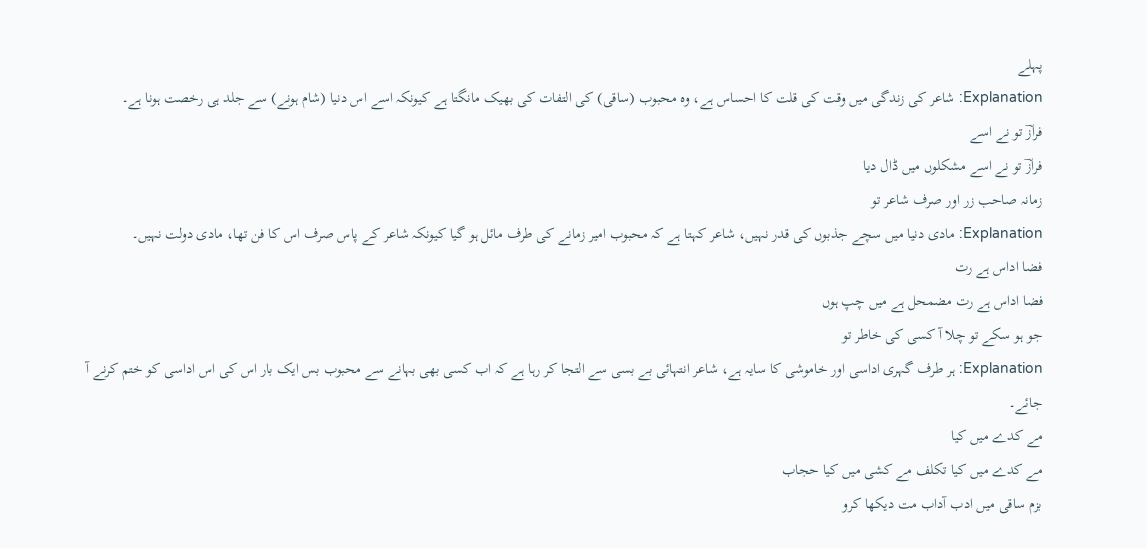پہلے
Explanation: شاعر کی زندگی میں وقت کی قلت کا احساس ہے، وہ محبوب (ساقی) کی التفات کی بھیک مانگتا ہے کیونکہ اسے اس دنیا (شام ہونے) سے جلد ہی رخصت ہونا ہے۔
فرازؔ تو نے اسے
فرازؔ تو نے اسے مشکلوں میں ڈال دیا
زمانہ صاحب زر اور صرف شاعر تو
Explanation: مادی دنیا میں سچے جذبوں کی قدر نہیں، شاعر کہتا ہے کہ محبوب امیر زمانے کی طرف مائل ہو گیا کیونکہ شاعر کے پاس صرف اس کا فن تھا، مادی دولت نہیں۔
فضا اداس ہے رت
فضا اداس ہے رت مضمحل ہے میں چپ ہوں
جو ہو سکے تو چلا آ کسی کی خاطر تو
Explanation: ہر طرف گہری اداسی اور خاموشی کا سایہ ہے، شاعر انتہائی بے بسی سے التجا کر رہا ہے کہ اب کسی بھی بہانے سے محبوب بس ایک بار اس کی اس اداسی کو ختم کرنے آ جائے۔
مے کدے میں کیا
مے کدے میں کیا تکلف مے کشی میں کیا حجاب
بزم ساقی میں ادب آداب مت دیکھا کرو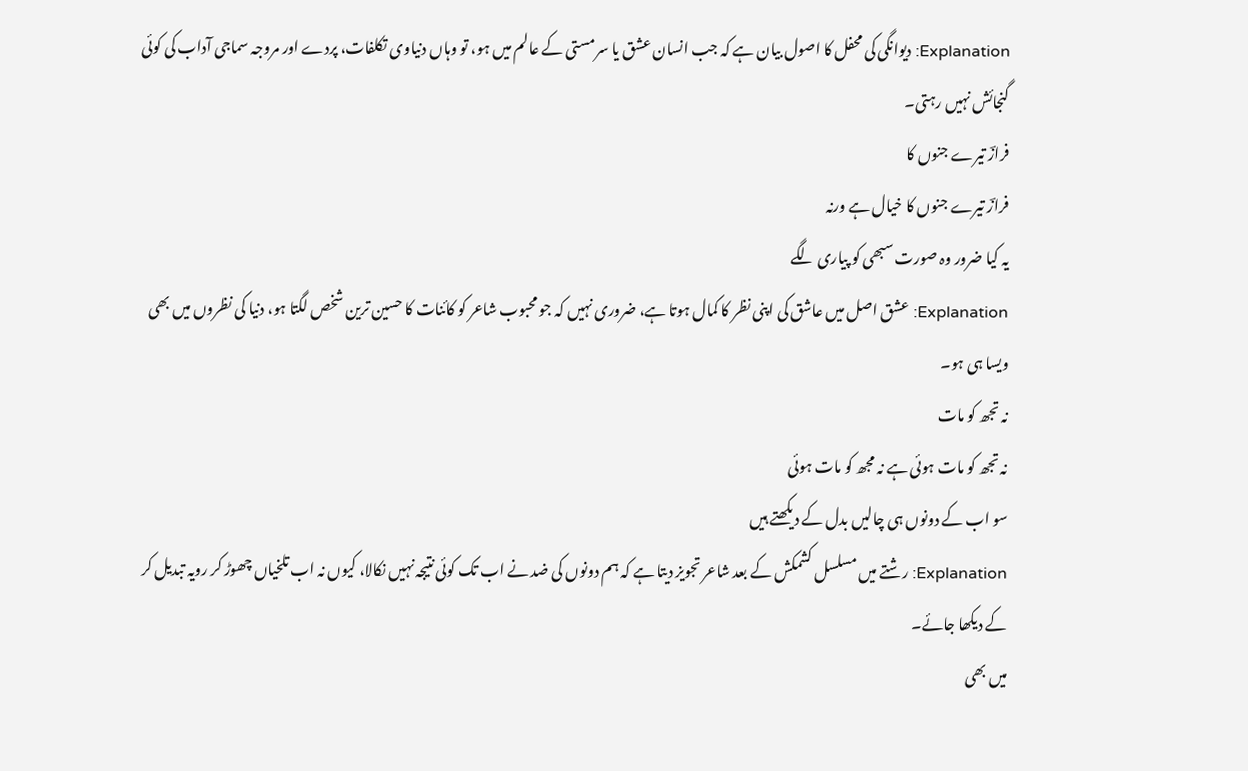Explanation: دیوانگی کی محفل کا اصول بیان ہے کہ جب انسان عشق یا سرمستی کے عالم میں ہو، تو وہاں دنیاوی تکلفات، پردے اور مروجہ سماجی آداب کی کوئی گنجائش نہیں رہتی۔
فرازؔ تیرے جنوں کا
فرازؔ تیرے جنوں کا خیال ہے ورنہ
یہ کیا ضرور وہ صورت سبھی کو پیاری لگے
Explanation: عشق اصل میں عاشق کی اپنی نظر کا کمال ہوتا ہے، ضروری نہیں کہ جو محبوب شاعر کو کائنات کا حسین ترین شخص لگتا ہو، دنیا کی نظروں میں بھی ویسا ہی ہو۔
نہ تجھ کو مات
نہ تجھ کو مات ہوئی ہے نہ مجھ کو مات ہوئی
سو اب کے دونوں ہی چالیں بدل کے دیکھتے ہیں
Explanation: رشتے میں مسلسل کشمکش کے بعد شاعر تجویز دیتا ہے کہ ہم دونوں کی ضد نے اب تک کوئی نتیجہ نہیں نکالا، کیوں نہ اب تلخیاں چھوڑ کر رویہ تبدیل کر کے دیکھا جائے۔
میں بھی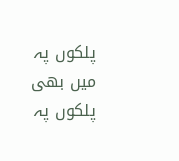پلکوں پہ
میں بھی پلکوں پہ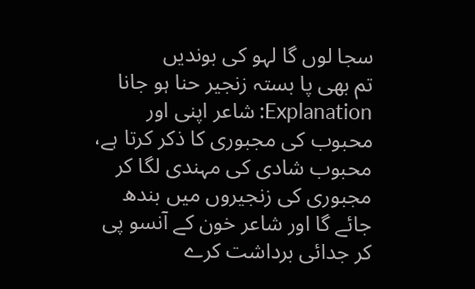سجا لوں گا لہو کی بوندیں
تم بھی پا بستہ زنجیر حنا ہو جانا
Explanation: شاعر اپنی اور محبوب کی مجبوری کا ذکر کرتا ہے، محبوب شادی کی مہندی لگا کر مجبوری کی زنجیروں میں بندھ جائے گا اور شاعر خون کے آنسو پی کر جدائی برداشت کرے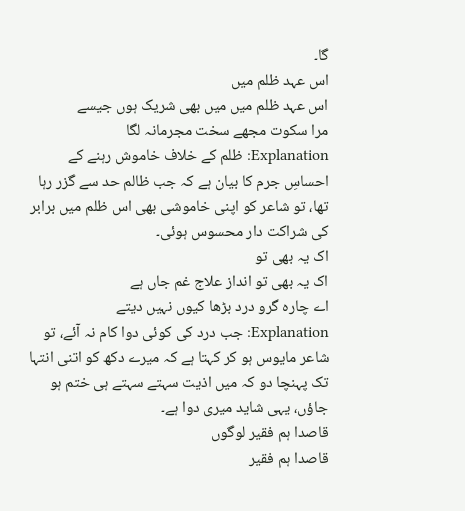گا۔
اس عہد ظلم میں
اس عہد ظلم میں میں بھی شریک ہوں جیسے
مرا سکوت مجھے سخت مجرمانہ لگا
Explanation: ظلم کے خلاف خاموش رہنے کے احساسِ جرم کا بیان ہے کہ جب ظالم حد سے گزر رہا تھا، تو شاعر کو اپنی خاموشی بھی اس ظلم میں برابر کی شراکت دار محسوس ہوئی۔
اک یہ بھی تو
اک یہ بھی تو انداز علاج غم جاں ہے
اے چارہ گرو درد بڑھا کیوں نہیں دیتے
Explanation: جب درد کی کوئی دوا کام نہ آئے، تو شاعر مایوس ہو کر کہتا ہے کہ میرے دکھ کو اتنی انتہا تک پہنچا دو کہ میں اذیت سہتے سہتے ہی ختم ہو جاؤں، یہی شاید میری دوا ہے۔
قاصدا ہم فقیر لوگوں
قاصدا ہم فقیر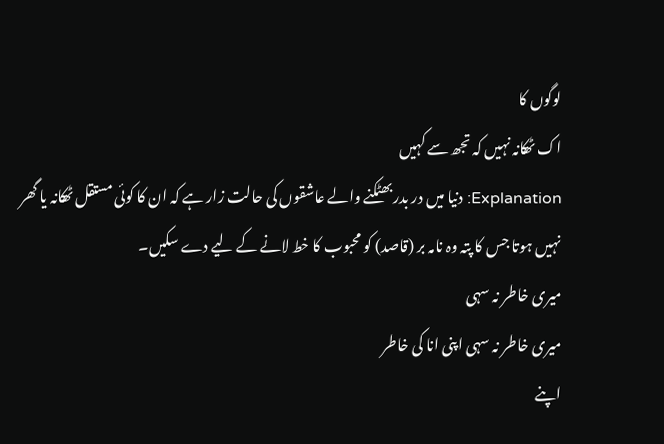لوگوں کا
اک ٹھکانہ نہیں کہ تجھ سے کہیں
Explanation: دنیا میں در بدر بھٹکنے والے عاشقوں کی حالت زار ہے کہ ان کا کوئی مستقل ٹھکانہ یا گھر نہیں ہوتا جس کا پتہ وہ نامہ بر (قاصد) کو محبوب کا خط لانے کے لیے دے سکیں۔
میری خاطر نہ سہی
میری خاطر نہ سہی اپنی انا کی خاطر
اپنے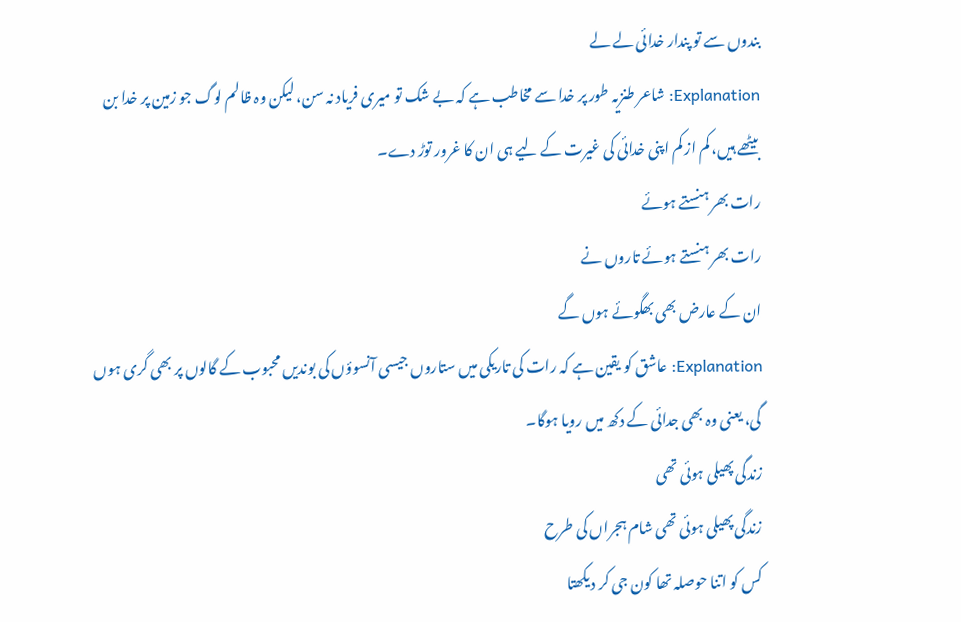بندوں سے تو پندار خدائی لے لے
Explanation: شاعر طنزیہ طور پر خدا سے مخاطب ہے کہ بے شک تو میری فریاد نہ سن، لیکن وہ ظالم لوگ جو زمین پر خدا بن بیٹھے ہیں، کم از کم اپنی خدائی کی غیرت کے لیے ہی ان کا غرور توڑ دے۔
رات بھر ہنستے ہوئے
رات بھر ہنستے ہوئے تاروں نے
ان کے عارض بھی بھگوئے ہوں گے
Explanation: عاشق کو یقین ہے کہ رات کی تاریکی میں ستاروں جیسی آنسوؤں کی بوندیں محبوب کے گالوں پر بھی گری ہوں گی، یعنی وہ بھی جدائی کے دکھ میں رویا ہوگا۔
زندگی پھیلی ہوئی تھی
زندگی پھیلی ہوئی تھی شام ہجراں کی طرح
کس کو اتنا حوصلہ تھا کون جی کر دیکھتا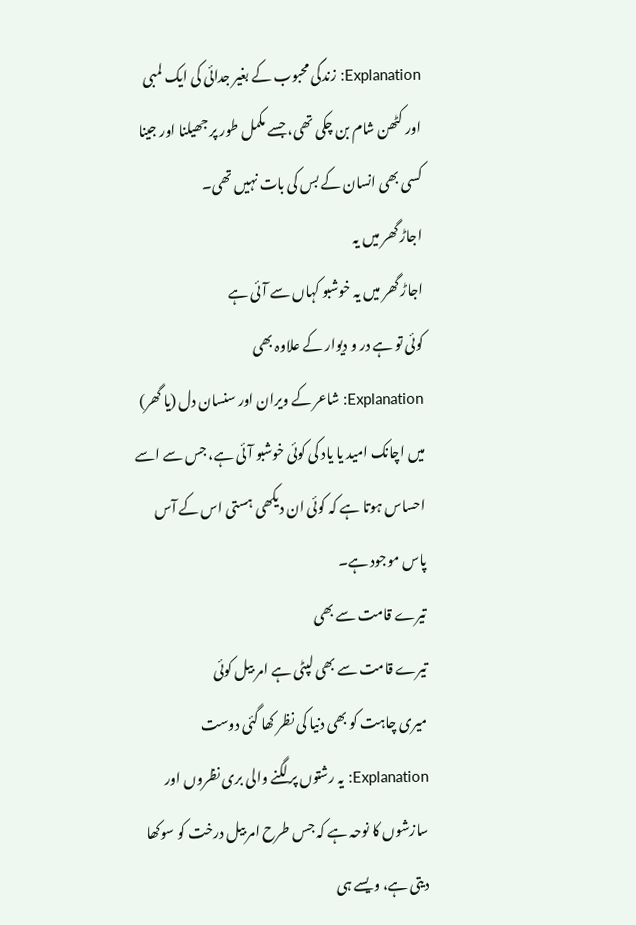Explanation: زندگی محبوب کے بغیر جدائی کی ایک لمبی اور کٹھن شام بن چکی تھی، جسے مکمل طور پر جھیلنا اور جینا کسی بھی انسان کے بس کی بات نہیں تھی۔
اجاڑ گھر میں یہ
اجاڑ گھر میں یہ خوشبو کہاں سے آئی ہے
کوئی تو ہے در و دیوار کے علاوہ بھی
Explanation: شاعر کے ویران اور سنسان دل (یا گھر) میں اچانک امید یا یاد کی کوئی خوشبو آئی ہے، جس سے اسے احساس ہوتا ہے کہ کوئی ان دیکھی ہستی اس کے آس پاس موجود ہے۔
تیرے قامت سے بھی
تیرے قامت سے بھی لپٹی ہے امر بیل کوئی
میری چاہت کو بھی دنیا کی نظر کھا گئی دوست
Explanation: یہ رشتوں پر لگنے والی بری نظروں اور سازشوں کا نوحہ ہے کہ جس طرح امر بیل درخت کو سوکھا دیتی ہے، ویسے ہی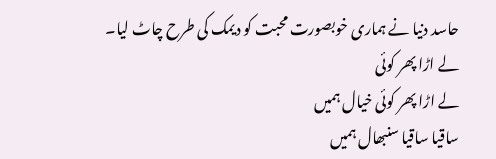حاسد دنیا نے ہماری خوبصورت محبت کو دیمک کی طرح چاٹ لیا۔
لے اڑا پھر کوئی
لے اڑا پھر کوئی خیال ہمیں
ساقیا ساقیا سنبھال ہمیں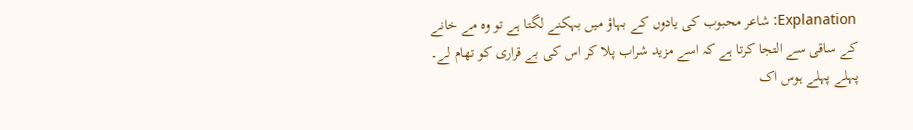Explanation: شاعر محبوب کی یادوں کے بہاؤ میں بہکنے لگتا ہے تو وہ مے خانے کے ساقی سے التجا کرتا ہے کہ اسے مزید شراب پلا کر اس کی بے قراری کو تھام لے۔
پہلے پہلے ہوس اک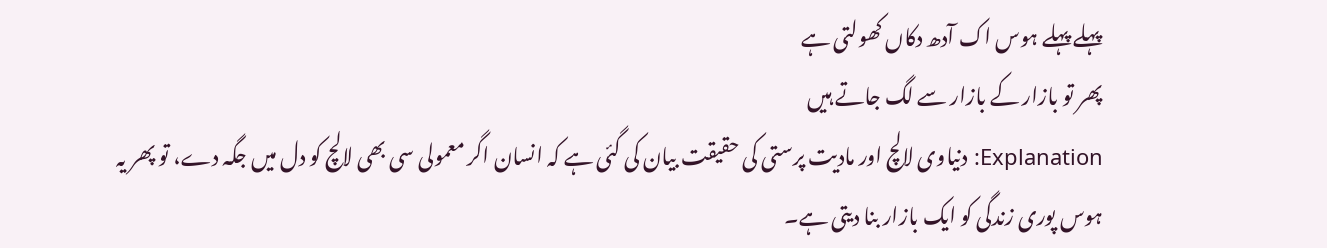پہلے پہلے ہوس اک آدھ دکاں کھولتی ہے
پھر تو بازار کے بازار سے لگ جاتے ہیں
Explanation: دنیاوی لالچ اور مادیت پرستی کی حقیقت بیان کی گئی ہے کہ انسان اگر معمولی سی بھی لالچ کو دل میں جگہ دے، تو پھر یہ ہوس پوری زندگی کو ایک بازار بنا دیتی ہے۔